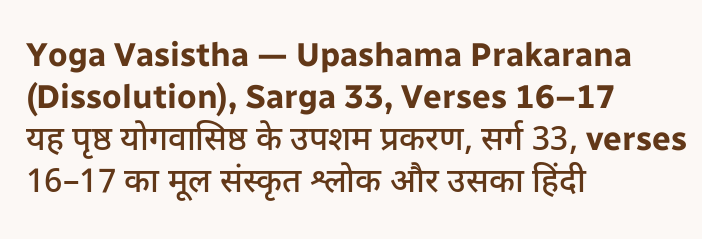Yoga Vasistha — Upashama Prakarana (Dissolution), Sarga 33, Verses 16–17
यह पृष्ठ योगवासिष्ठ के उपशम प्रकरण, सर्ग 33, verses 16–17 का मूल संस्कृत श्लोक और उसका हिंदी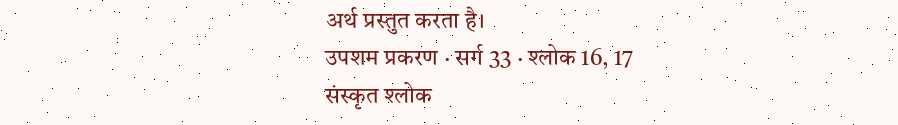अर्थ प्रस्तुत करता है।
उपशम प्रकरण · सर्ग 33 · श्लोक 16, 17
संस्कृत श्लोक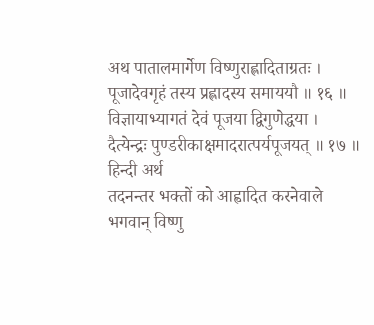अथ पातालमार्गेण विष्णुराह्लादिताग्रतः ।
पूजादेवगृहं तस्य प्रह्लादस्य समाययौ ॥ १६ ॥
विज्ञायाभ्यागतं देवं पूजया द्विगुणेद्धया ।
दैत्येन्द्रः पुण्डरीकाक्षमादरात्पर्यपूजयत् ॥ १७ ॥
हिन्दी अर्थ
तदनन्तर भक्तों को आह्वादित करनेवाले भगवान् विष्णु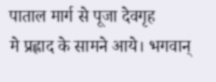पाताल मार्ग से पूजा देवगृह
मे प्रह्लाद के सामने आये। भगवान्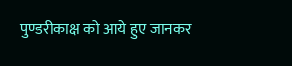पुण्डरीकाक्ष को आये हुए जानकर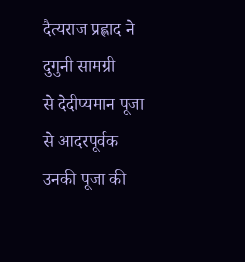दैत्यराज प्रह्लाद ने दुगुनी सामग्री
से देदीप्यमान पूजा से आदरपूर्वक उनकी पूजा की